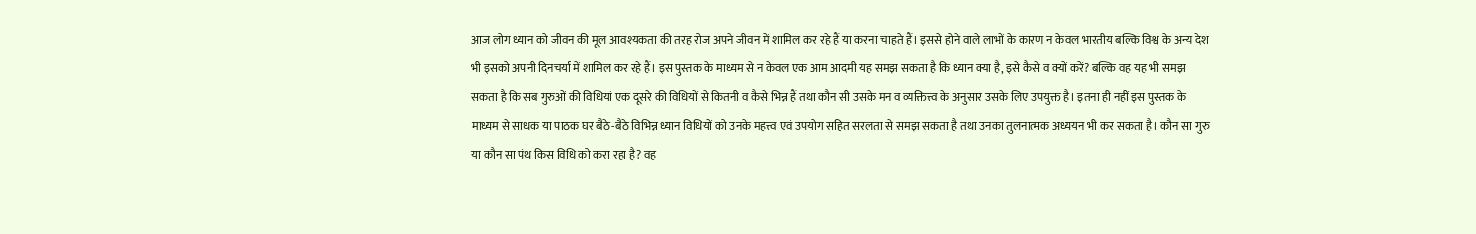आज लोग ध्यान को जीवन की मूल आवश्यकता की तरह रोज अपने जीवन में शामिल कर रहे हैं या करना चाहते हैं। इससे होने वाले लाभों के कारण न केवल भारतीय बल्कि विश्व के अन्य देश भी इसको अपनी दिनचर्या में शामिल कर रहे हैं। इस पुस्तक के माध्यम से न केवल एक आम आदमी यह समझ सकता है कि ध्यान क्या है, इसे कैसे व क्यों करें? बल्कि वह यह भी समझ सकता है कि सब गुरुओं की विधियां एक दूसरे की विधियों से कितनी व कैसे भिन्न हैं तथा कौन सी उसके मन व व्यक्तित्त्व के अनुसार उसके लिए उपयुक्त है। इतना ही नहीं इस पुस्तक के माध्यम से साधक या पाठक घर बैठे-बैठे विभिन्न ध्यान विधियों को उनके महत्त्व एवं उपयोग सहित सरलता से समझ सकता है तथा उनका तुलनात्मक अध्ययन भी कर सकता है। कौन सा गुरु या कौन सा पंथ किस विधि को करा रहा है? वह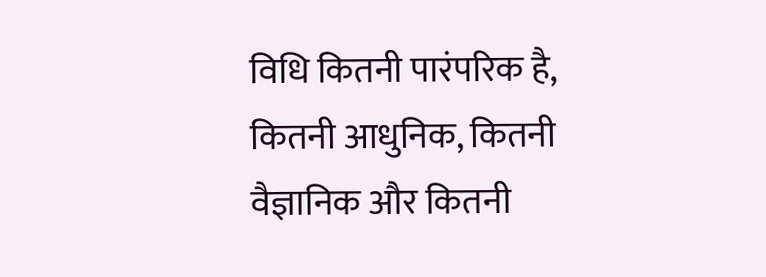विधि कितनी पारंपरिक है, कितनी आधुनिक, कितनी वैज्ञानिक और कितनी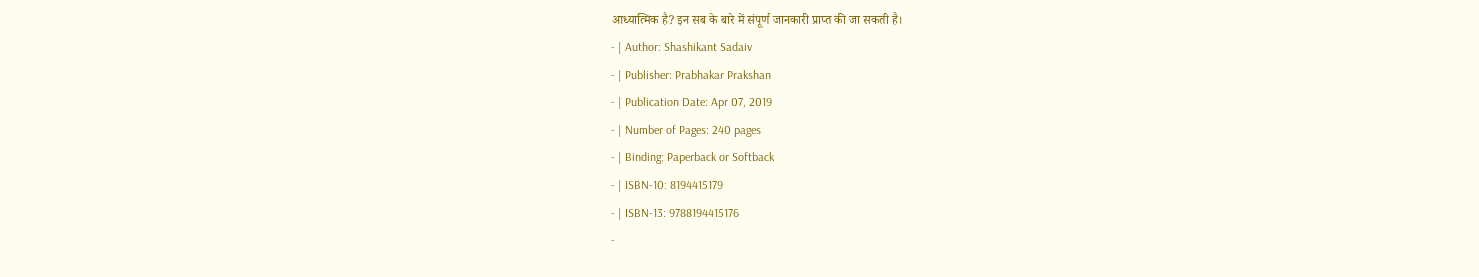आध्यात्मिक है? इन सब के बारे में संपूर्ण जानकारी प्राप्त की जा सकती है।
- | Author: Shashikant Sadaiv
- | Publisher: Prabhakar Prakshan
- | Publication Date: Apr 07, 2019
- | Number of Pages: 240 pages
- | Binding: Paperback or Softback
- | ISBN-10: 8194415179
- | ISBN-13: 9788194415176
-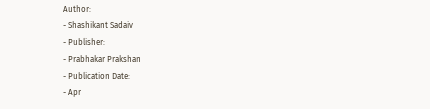Author:
- Shashikant Sadaiv
- Publisher:
- Prabhakar Prakshan
- Publication Date:
- Apr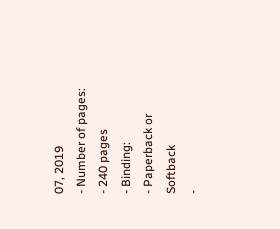07, 2019
- Number of pages:
- 240 pages
- Binding:
- Paperback or Softback
-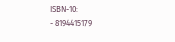ISBN-10:
- 8194415179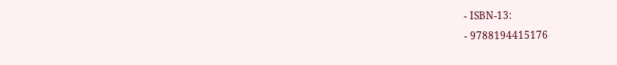- ISBN-13:
- 9788194415176